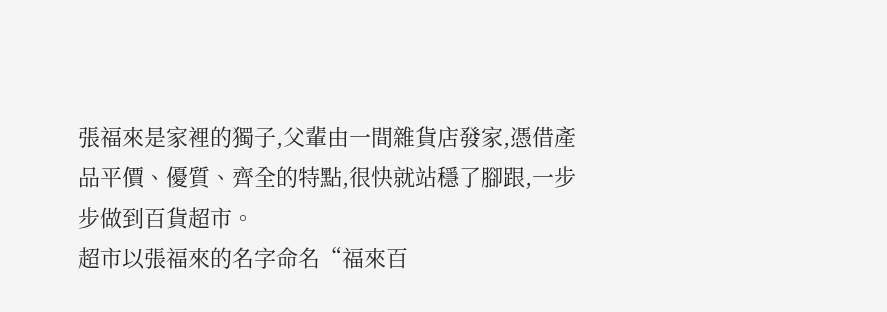張福來是家裡的獨子,父輩由一間雜貨店發家,憑借產品平價、優質、齊全的特點,很快就站穩了腳跟,一步步做到百貨超市。
超市以張福來的名字命名“福來百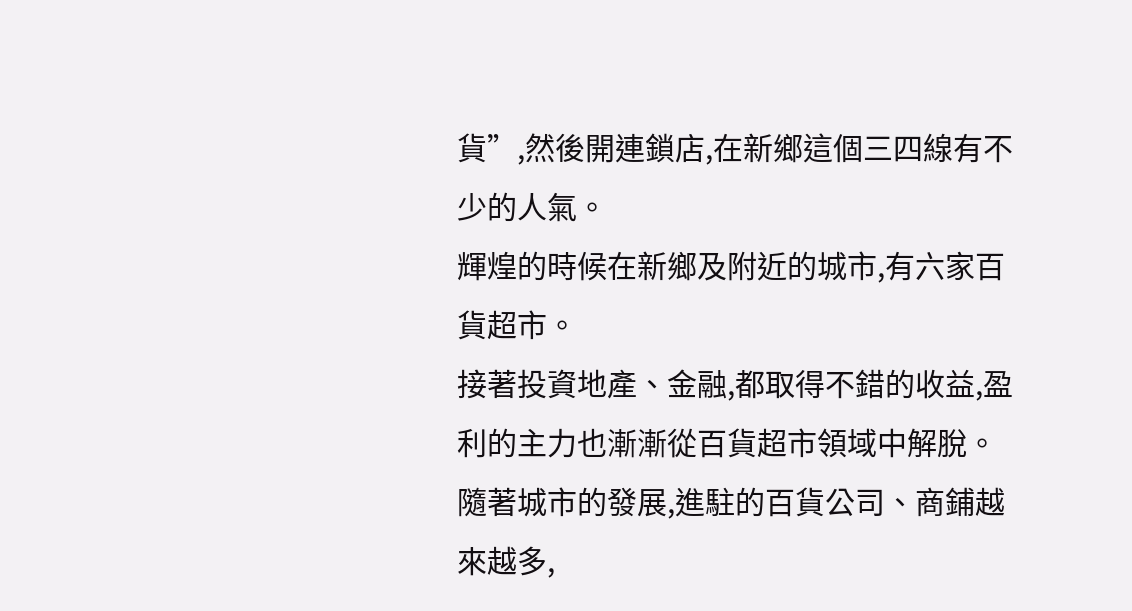貨”,然後開連鎖店,在新鄉這個三四線有不少的人氣。
輝煌的時候在新鄉及附近的城市,有六家百貨超市。
接著投資地產、金融,都取得不錯的收益,盈利的主力也漸漸從百貨超市領域中解脫。
隨著城市的發展,進駐的百貨公司、商鋪越來越多,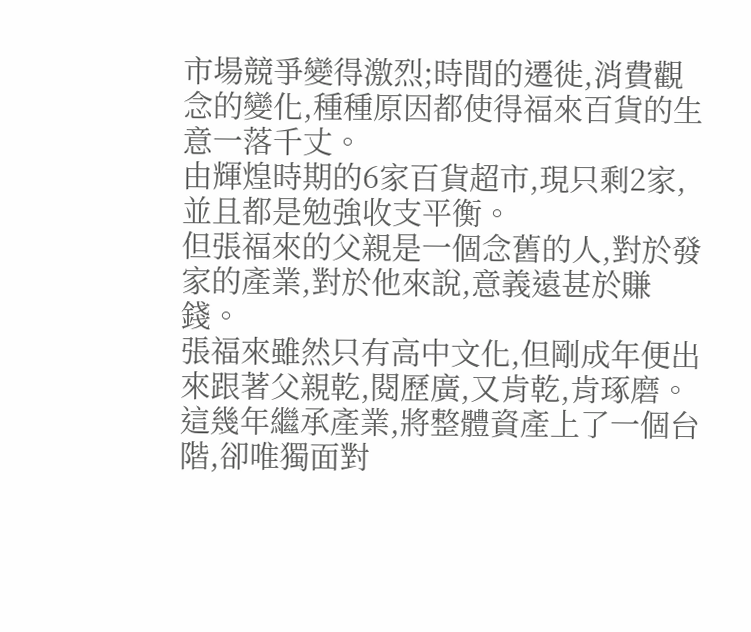市場競爭變得激烈;時間的遷徙,消費觀念的變化,種種原因都使得福來百貨的生意一落千丈。
由輝煌時期的6家百貨超市,現只剩2家,並且都是勉強收支平衡。
但張福來的父親是一個念舊的人,對於發家的產業,對於他來說,意義遠甚於賺錢。
張福來雖然只有高中文化,但剛成年便出來跟著父親乾,閱歷廣,又肯乾,肯琢磨。
這幾年繼承產業,將整體資產上了一個台階,卻唯獨面對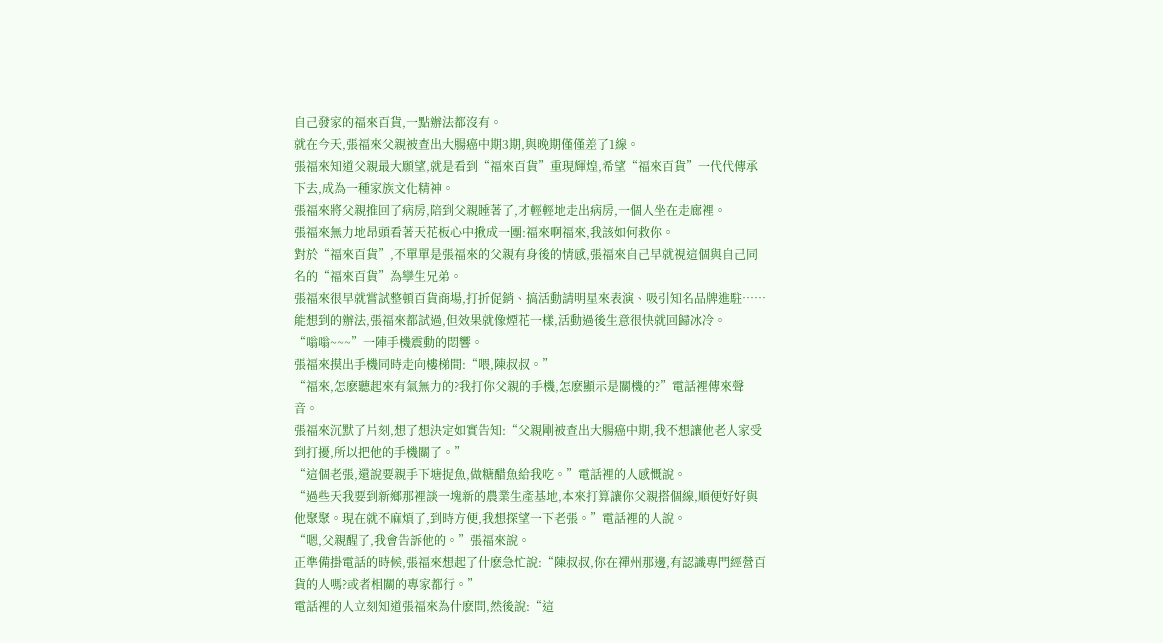自己發家的福來百貨,一點辦法都沒有。
就在今天,張福來父親被查出大腸癌中期3期,與晚期僅僅差了1線。
張福來知道父親最大願望,就是看到“福來百貨”重現輝煌,希望“福來百貨”一代代傳承下去,成為一種家族文化精神。
張福來將父親推回了病房,陪到父親睡著了,才輕輕地走出病房,一個人坐在走廊裡。
張福來無力地昂頭看著天花板心中揪成一團:福來啊福來,我該如何救你。
對於“福來百貨”,不單單是張福來的父親有身後的情感,張福來自己早就視這個與自己同名的“福來百貨”為孿生兄弟。
張福來很早就嘗試整頓百貨商場,打折促銷、搞活動請明星來表演、吸引知名品牌進駐……
能想到的辦法,張福來都試過,但效果就像煙花一樣,活動過後生意很快就回歸冰冷。
“嗡嗡~~~”一陣手機震動的悶響。
張福來摸出手機同時走向樓梯間:“喂,陳叔叔。”
“福來,怎麽聽起來有氣無力的?我打你父親的手機,怎麽顯示是關機的?”電話裡傳來聲音。
張福來沉默了片刻,想了想決定如實告知:“父親剛被查出大腸癌中期,我不想讓他老人家受到打擾,所以把他的手機關了。”
“這個老張,還說要親手下塘捉魚,做糖醋魚給我吃。”電話裡的人感慨說。
“過些天我要到新鄉那裡談一塊新的農業生產基地,本來打算讓你父親搭個線,順便好好與他聚聚。現在就不麻煩了,到時方便,我想探望一下老張。”電話裡的人說。
“嗯,父親醒了,我會告訴他的。”張福來說。
正準備掛電話的時候,張福來想起了什麽急忙說:“陳叔叔,你在禪州那邊,有認識專門經營百貨的人嗎?或者相關的專家都行。”
電話裡的人立刻知道張福來為什麽問,然後說:“這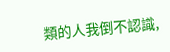類的人我倒不認識,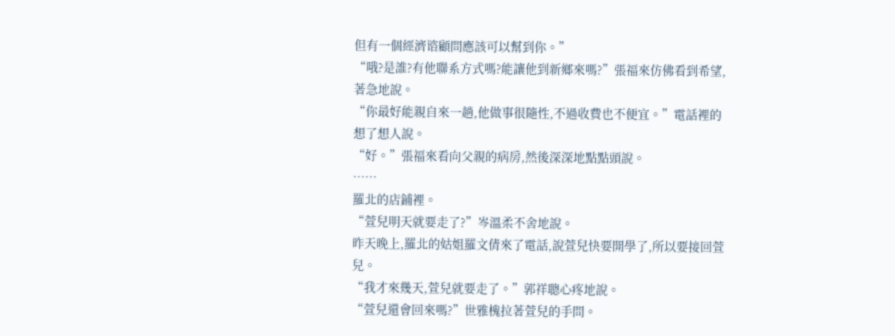但有一個經濟谘顧問應該可以幫到你。”
“哦?是誰?有他聯系方式嗎?能讓他到新鄉來嗎?”張福來仿佛看到希望,著急地說。
“你最好能親自來一趟,他做事很隨性,不過收費也不便宜。”電話裡的想了想人說。
“好。”張福來看向父親的病房,然後深深地點點頭說。
……
羅北的店鋪裡。
“萱兒明天就要走了?”岑溫柔不舍地說。
昨天晚上,羅北的姑姐羅文倩來了電話,說萱兒快要開學了,所以要接回萱兒。
“我才來幾天,萱兒就要走了。”郭祥聰心疼地說。
“萱兒還會回來嗎?”世雅槐拉著萱兒的手問。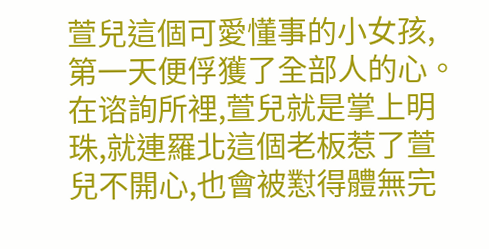萱兒這個可愛懂事的小女孩,第一天便俘獲了全部人的心。
在谘詢所裡,萱兒就是掌上明珠,就連羅北這個老板惹了萱兒不開心,也會被懟得體無完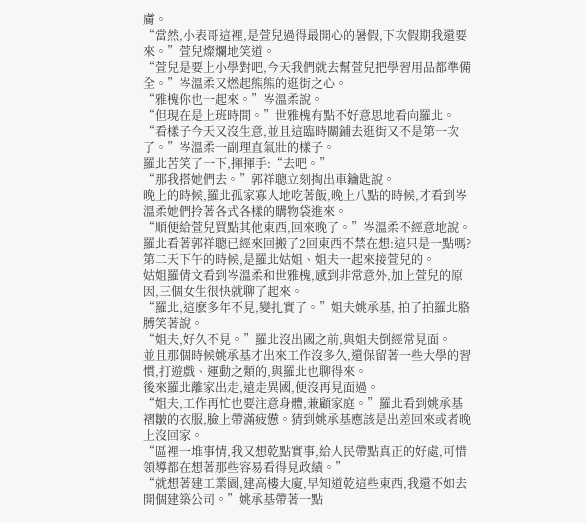膚。
“當然,小表哥這裡,是萱兒過得最開心的暑假,下次假期我還要來。”萱兒燦爛地笑道。
“萱兒是要上小學對吧,今天我們就去幫萱兒把學習用品都準備全。”岑溫柔又燃起熊熊的逛街之心。
“雅槐你也一起來。”岑溫柔說。
“但現在是上班時間。”世雅槐有點不好意思地看向羅北。
“看樣子今天又沒生意,並且這臨時關鋪去逛街又不是第一次了。”岑溫柔一副理直氣壯的樣子。
羅北苦笑了一下,揮揮手:“去吧。”
“那我搭她們去。”郭祥聰立刻掏出車鑰匙說。
晚上的時候,羅北孤家寡人地吃著飯,晚上八點的時候,才看到岑溫柔她們拎著各式各樣的購物袋進來。
“順便給萱兒買點其他東西,回來晚了。”岑溫柔不經意地說。
羅北看著郭祥聰已經來回搬了2回東西不禁在想:這只是一點嗎?
第二天下午的時候,是羅北姑姐、姐夫一起來接萱兒的。
姑姐羅倩文看到岑溫柔和世雅槐,感到非常意外,加上萱兒的原因,三個女生很快就聊了起來。
“羅北,這麽多年不見,變扎實了。”姐夫姚承基, 拍了拍羅北胳膊笑著說。
“姐夫,好久不見。”羅北沒出國之前,與姐夫倒經常見面。
並且那個時候姚承基才出來工作沒多久,還保留著一些大學的習慣,打遊戲、運動之類的,與羅北也聊得來。
後來羅北離家出走,遠走異國,便沒再見面過。
“姐夫,工作再忙也要注意身體,兼顧家庭。”羅北看到姚承基褶皺的衣服,臉上帶滿疲憊。猜到姚承基應該是出差回來或者晚上沒回家。
“區裡一堆事情,我又想乾點實事,給人民帶點真正的好處,可惜領導都在想著那些容易看得見政績。”
“就想著建工業園,建高樓大廈,早知道乾這些東西,我還不如去開個建築公司。”姚承基帶著一點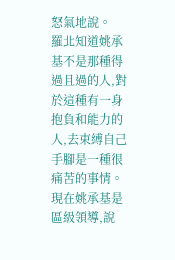怒氣地說。
羅北知道姚承基不是那種得過且過的人,對於這種有一身抱負和能力的人,去束縛自己手腳是一種很痛苦的事情。
現在姚承基是區級領導,說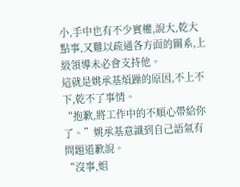小,手中也有不少實權,說大,乾大點事,又難以疏通各方面的關系,上級領導未必會支持他。
這就是姚承基煩躁的原因,不上不下,乾不了事情。
“抱歉,將工作中的不順心帶給你了。”姚承基意識到自己語氣有問題道歉說。
“沒事,姐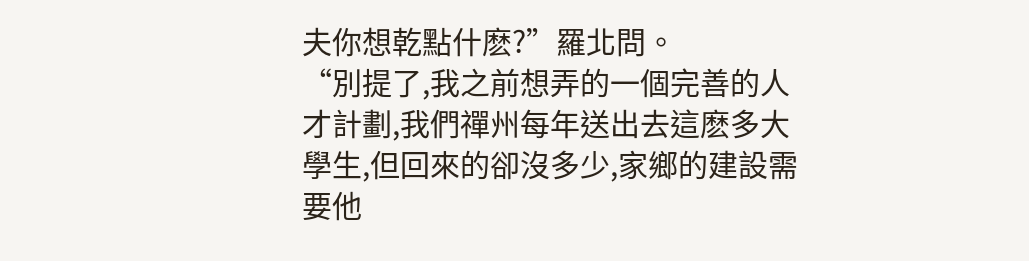夫你想乾點什麽?”羅北問。
“別提了,我之前想弄的一個完善的人才計劃,我們禪州每年送出去這麽多大學生,但回來的卻沒多少,家鄉的建設需要他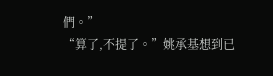們。”
“算了,不提了。”姚承基想到已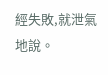經失敗,就泄氣地說。